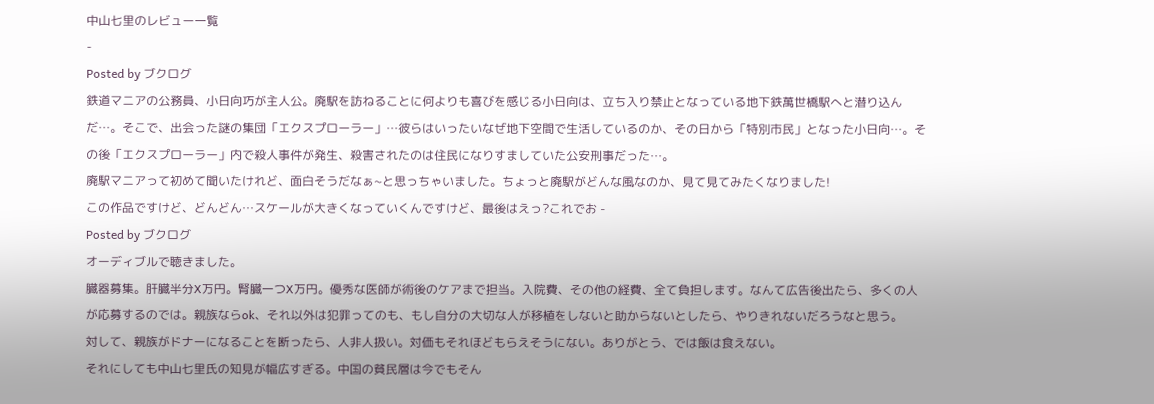中山七里のレビュー一覧
-
Posted by ブクログ
鉄道マニアの公務員、小日向巧が主人公。廃駅を訪ねることに何よりも喜びを感じる小日向は、立ち入り禁止となっている地下鉄萬世橋駅へと潜り込んだ…。そこで、出会った謎の集団「エクスプローラー」…彼らはいったいなぜ地下空間で生活しているのか、その日から「特別市民」となった小日向…。その後「エクスプローラー」内で殺人事件が発生、殺害されたのは住民になりすましていた公安刑事だった…。
廃駅マニアって初めて聞いたけれど、面白そうだなぁ~と思っちゃいました。ちょっと廃駅がどんな風なのか、見て見てみたくなりました!
この作品ですけど、どんどん…スケールが大きくなっていくんですけど、最後はえっ?これでお -
Posted by ブクログ
オーディブルで聴きました。
臓器募集。肝臓半分X万円。腎臓一つX万円。優秀な医師が術後のケアまで担当。入院費、その他の経費、全て負担します。なんて広告後出たら、多くの人が応募するのでは。親族ならok、それ以外は犯罪ってのも、もし自分の大切な人が移植をしないと助からないとしたら、やりきれないだろうなと思う。
対して、親族がドナーになることを断ったら、人非人扱い。対価もそれほどもらえそうにない。ありがとう、では飯は食えない。
それにしても中山七里氏の知見が幅広すぎる。中国の貧民層は今でもそん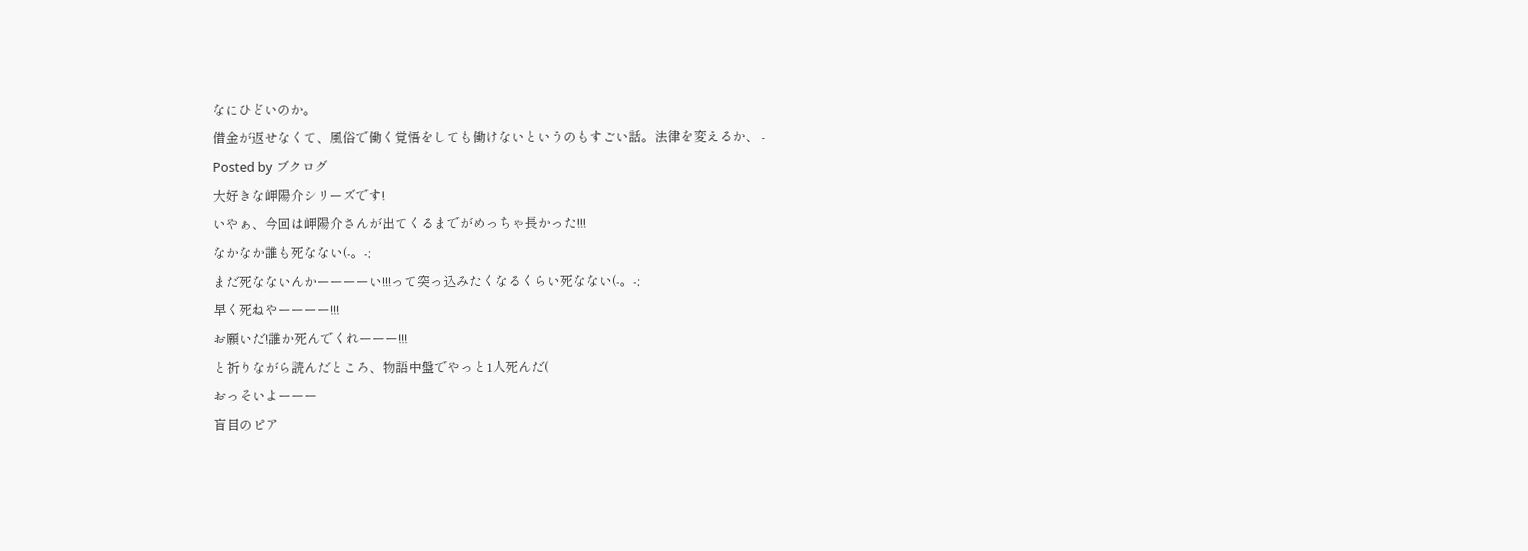なにひどいのか。
借金が返せなくて、風俗で働く覚悟をしても働けないというのもすごい話。法律を変えるか、 -
Posted by ブクログ
大好きな岬陽介シリーズです!
いやぁ、今回は岬陽介さんが出てくるまでがめっちゃ長かった!!!
なかなか誰も死なない(-。-;
まだ死なないんかーーーーい!!!って突っ込みたくなるくらい死なない(-。-;
早く死ねやーーーー!!!
お願いだ!誰か死んでくれーーー!!!
と祈りながら読んだところ、物語中盤でやっと1人死んだ(
おっそいよーーー
盲目のピア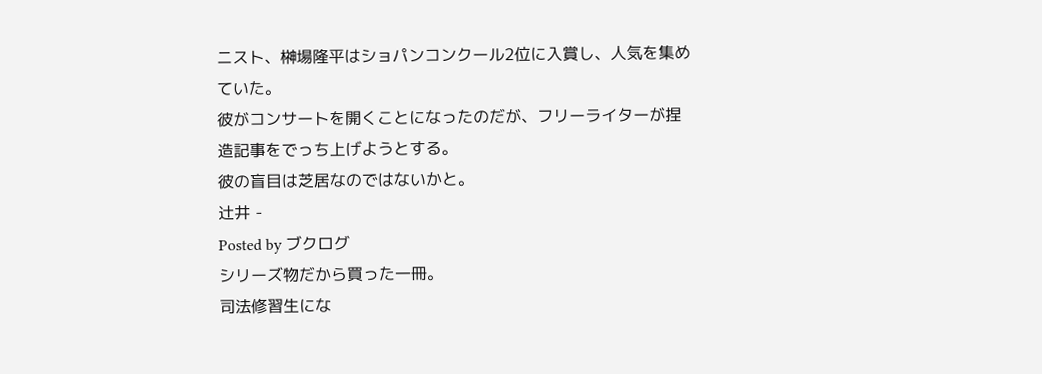ニスト、榊場隆平はショパンコンクール2位に入賞し、人気を集めていた。
彼がコンサートを開くことになったのだが、フリーライターが捏造記事をでっち上げようとする。
彼の盲目は芝居なのではないかと。
辻井 -
Posted by ブクログ
シリーズ物だから買った一冊。
司法修習生にな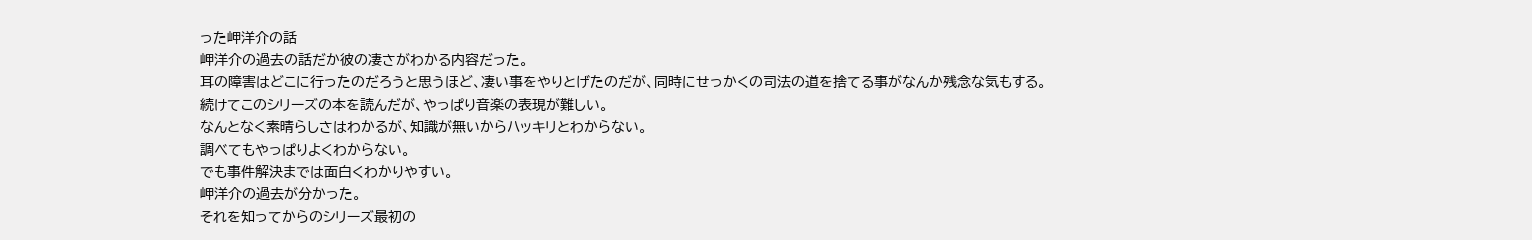った岬洋介の話
岬洋介の過去の話だか彼の凄さがわかる内容だった。
耳の障害はどこに行ったのだろうと思うほど、凄い事をやりとげたのだが、同時にせっかくの司法の道を捨てる事がなんか残念な気もする。
続けてこのシリーズの本を読んだが、やっぱり音楽の表現が難しい。
なんとなく素晴らしさはわかるが、知識が無いからハッキリとわからない。
調べてもやっぱりよくわからない。
でも事件解決までは面白くわかりやすい。
岬洋介の過去が分かった。
それを知ってからのシリーズ最初の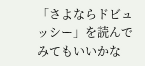「さよならドビュッシー」を読んでみてもいいかな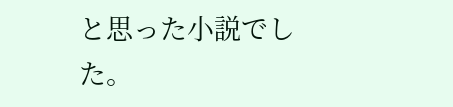と思った小説でした。